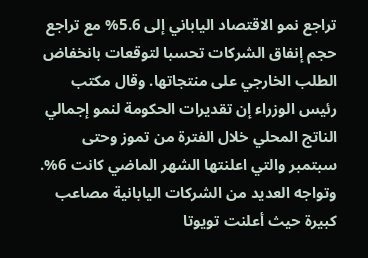تراجع نمو الاقتصاد الياباني إلى 5.6% مع تراجع حجم إنفاق الشركات تحسبا لتوقعات بانخفاض الطلب الخارجي على منتجاتها. وقال مكتب رئيس الوزراء إن تقديرات الحكومة لنمو إجمالي الناتج المحلي خلال الفترة من تموز وحتى سبتمبر والتي اعلنتها الشهر الماضي كانت 6%. وتواجه العديد من الشركات اليابانية مصاعب كبيرة حيث أعلنت تويوتا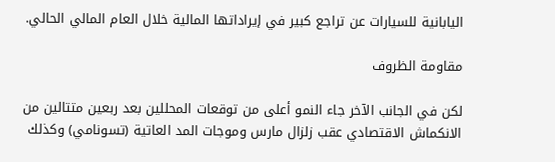اليابانية للسيارات عن تراجع كبير في إيراداتها المالية خلال العام المالي الحالي.

مقاومة الظروف

لكن في الجانب الآخر جاء النمو أعلى من توقعات المحللين بعد ربعين متتالين من الانكماش الاقتصادي عقب زلزال مارس وموجات المد العاتية (تسونامي) وكذلك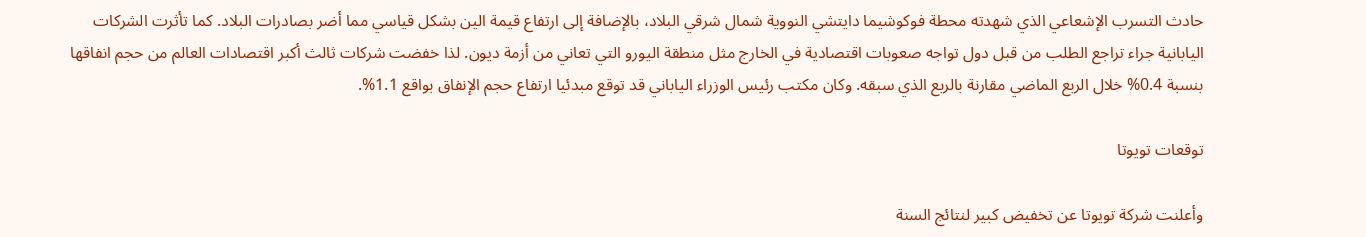حادث التسرب الإشعاعي الذي شهدته محطة فوكوشيما دايتشي النووية شمال شرقي البلاد، بالإضافة إلى ارتفاع قيمة الين بشكل قياسي مما أضر بصادرات البلاد. كما تأثرت الشركات اليابانية جراء تراجع الطلب من قبل دول تواجه صعوبات اقتصادية في الخارج مثل منطقة اليورو التي تعاني من أزمة ديون. لذا خفضت شركات ثالث أكبر اقتصادات العالم من حجم انفاقها بنسبة 0.4% خلال الربع الماضي مقارنة بالربع الذي سبقه. وكان مكتب رئيس الوزراء الياباني قد توقع مبدئيا ارتفاع حجم الإنفاق بواقع 1.1%.

توقعات تويوتا

وأعلنت شركة تويوتا عن تخفيض كبير لنتائج السنة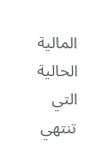المالية الحالية التي تنتهي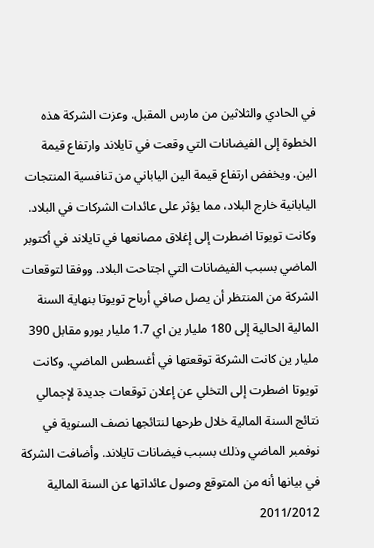في الحادي والثلاثين من مارس المقبل. وعزت الشركة هذه الخطوة إلى الفيضانات التي وقعت في تايلاند وارتفاع قيمة الين. ويخفض ارتفاع قيمة الين الياباني من تنافسية المنتجات اليابانية خارج البلاد، مما يؤثر على عائدات الشركات في البلاد. وكانت تويوتا اضطرت إلى إغلاق مصانعها في تايلاند في أكتوبر الماضي بسبب الفيضانات التي اجتاحت البلاد. ووفقا لتوقعات الشركة من المنتظر أن يصل صافي أرباح تويوتا بنهاية السنة المالية الحالية إلى 180 مليار ين اي 1.7 مليار يورو مقابل 390 مليار ين كانت الشركة توقعتها في أغسطس الماضي. وكانت تويوتا اضطرت إلى التخلي عن إعلان توقعات جديدة لإجمالي نتائج السنة المالية خلال طرحها لنتائجها نصف السنوية في نوفمبر الماضي وذلك بسبب فيضانات تايلاند. وأضافت الشركة في بيانها أنه من المتوقع وصول عائداتها عن السنة المالية 2011/2012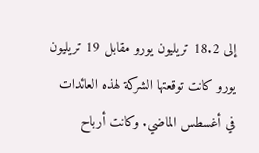إلى 18.2 تريليون يورو مقابل 19 تريليون يورو كانت توقعتها الشركة لهذه العائدات في أغسطس الماضي. وكانت أرباح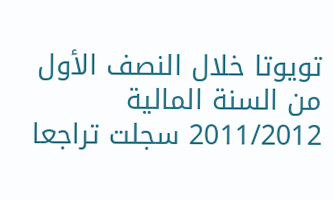تويوتا خلال النصف الأول من السنة المالية 2011/2012 سجلت تراجعا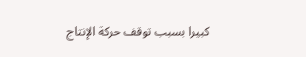كبيرا بسبب توقف حركة الإنتاج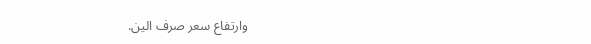وارتفاع سعر صرف الين.